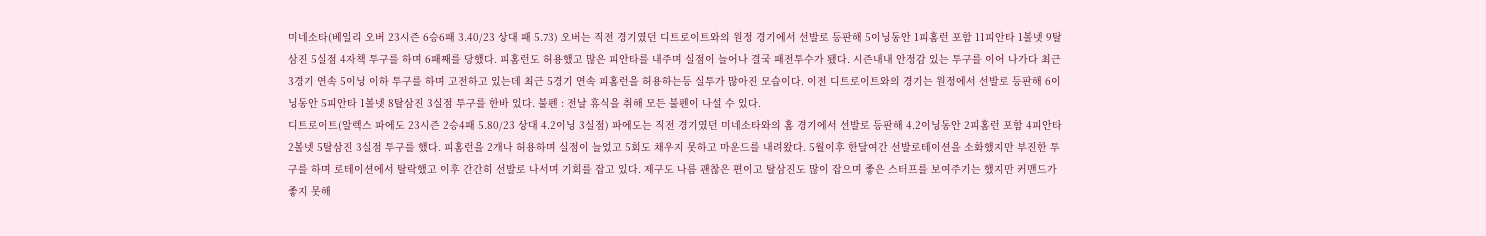미네소타(베일리 오버 23시즌 6승6패 3.40/23 상대 패 5.73) 오버는 직전 경기였던 디트로이트와의 원정 경기에서 선발로 등판해 5이닝동안 1피홈런 포함 11피안타 1볼넷 9탈삼진 5실점 4자책 투구를 하며 6패째를 당했다. 피홈런도 허용했고 많은 피안타를 내주며 실점이 늘어나 결국 패전투수가 됐다. 시즌내내 안정감 있는 투구를 이어 나가다 최근 3경기 연속 5이닝 이하 투구를 하며 고전하고 있는데 최근 5경기 연속 피홈런을 허용하는등 실투가 많아진 모습이다. 이전 디트로이트와의 경기는 원정에서 선발로 등판해 6이닝동안 5피안타 1볼넷 8탈삼진 3실점 투구를 한바 있다. 불펜 : 전날 휴식을 취해 모든 불펜이 나설 수 있다.
디트로이트(알렉스 파에도 23시즌 2승4패 5.80/23 상대 4.2이닝 3실점) 파에도는 직전 경기였던 미네소타와의 홈 경기에서 선발로 등판해 4.2이닝동안 2피홈런 포함 4피안타 2볼넷 5탈삼진 3실점 투구를 했다. 피홈런을 2개나 허용하며 실점이 늘었고 5회도 채우지 못하고 마운드를 내려왔다. 5월이후 한달여간 선발로테이션을 소화했지만 부진한 투구를 하며 로테이션에서 탈락했고 이후 간간히 선발로 나서며 기회를 잡고 있다. 제구도 나름 괜찮은 편이고 탈삼진도 많이 잡으며 좋은 스터프를 보여주기는 했지만 커맨드가 좋지 못해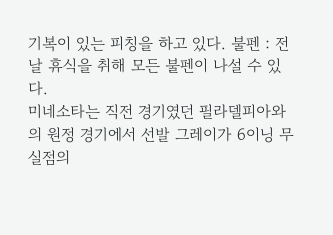기복이 있는 피칭을 하고 있다. 불펜 : 전날 휴식을 취해 모든 불펜이 나설 수 있다.
미네소타는 직전 경기였던 필라델피아와의 원정 경기에서 선발 그레이가 6이닝 무실점의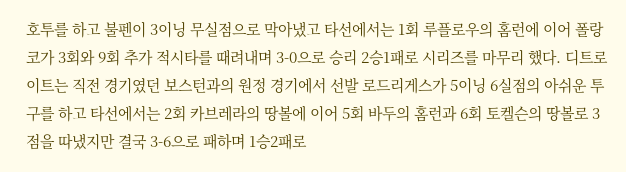호투를 하고 불펜이 3이닝 무실점으로 막아냈고 타선에서는 1회 루플로우의 홈런에 이어 폴랑코가 3회와 9회 추가 적시타를 때려내며 3-0으로 승리 2승1패로 시리즈를 마무리 했다. 디트로이트는 직전 경기였던 보스턴과의 원정 경기에서 선발 로드리게스가 5이닝 6실점의 아쉬운 투구를 하고 타선에서는 2회 카브레라의 땅볼에 이어 5회 바두의 홈런과 6회 토켈슨의 땅볼로 3점을 따냈지만 결국 3-6으로 패하며 1승2패로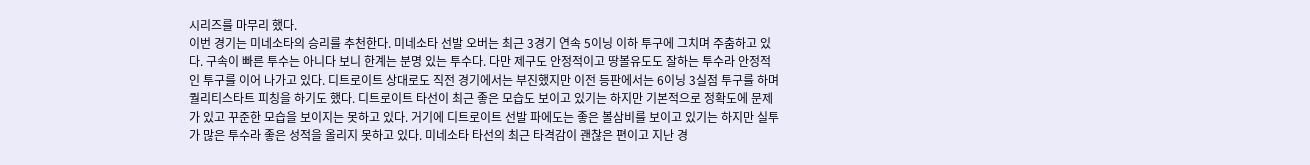시리즈를 마무리 했다.
이번 경기는 미네소타의 승리를 추천한다. 미네소타 선발 오버는 최근 3경기 연속 5이닝 이하 투구에 그치며 주춤하고 있다. 구속이 빠른 투수는 아니다 보니 한계는 분명 있는 투수다. 다만 제구도 안정적이고 땅볼유도도 잘하는 투수라 안정적인 투구를 이어 나가고 있다. 디트로이트 상대로도 직전 경기에서는 부진했지만 이전 등판에서는 6이닝 3실점 투구를 하며 퀄리티스타트 피칭을 하기도 했다. 디트로이트 타선이 최근 좋은 모습도 보이고 있기는 하지만 기본적으로 정확도에 문제가 있고 꾸준한 모습을 보이지는 못하고 있다. 거기에 디트로이트 선발 파에도는 좋은 볼삼비를 보이고 있기는 하지만 실투가 많은 투수라 좋은 성적을 올리지 못하고 있다. 미네소타 타선의 최근 타격감이 괜찮은 편이고 지난 경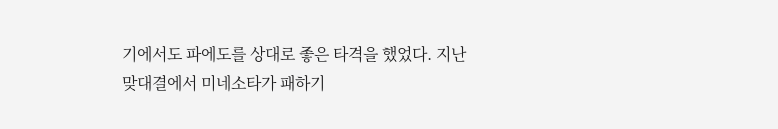기에서도 파에도를 상대로 좋은 타격을 했었다. 지난 맞대결에서 미네소타가 패하기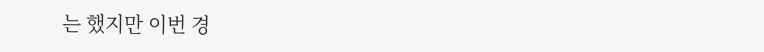는 했지만 이번 경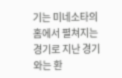기는 미네소타의 홈에서 펼쳐지는 경기로 지난 경기와는 환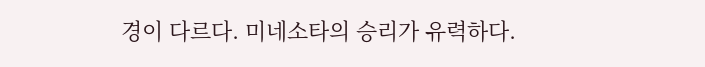경이 다르다. 미네소타의 승리가 유력하다.